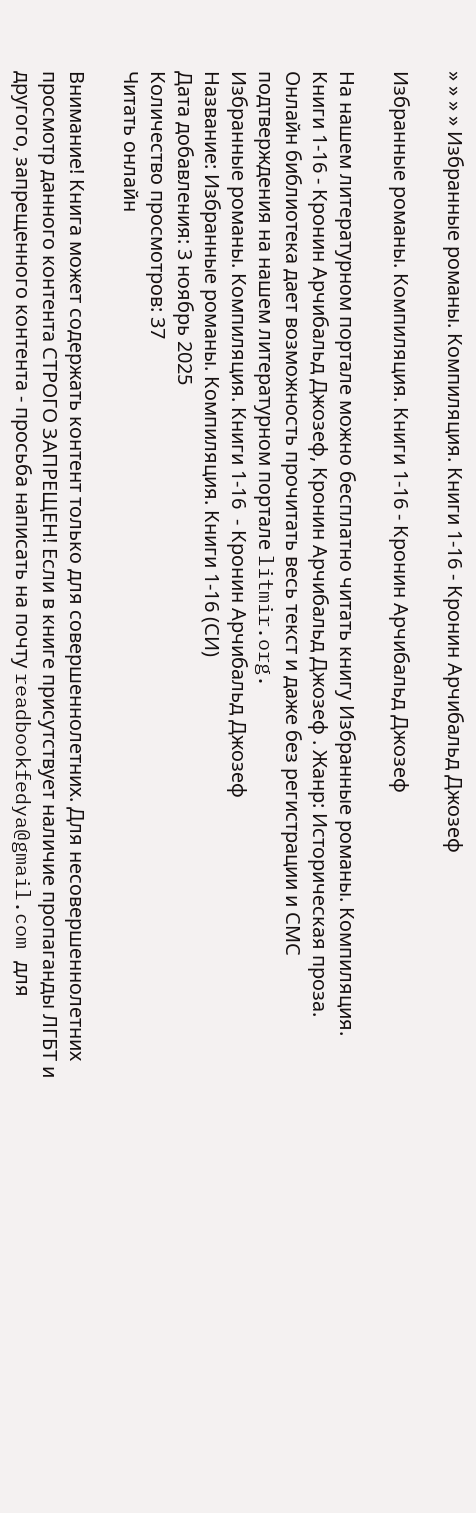» » » » Избранные романы. Компиляция. Книги 1-16 - Кронин Арчибальд Джозеф

Избранные романы. Компиляция. Книги 1-16 - Кронин Арчибальд Джозеф

На нашем литературном портале можно бесплатно читать книгу Избранные романы. Компиляция. Книги 1-16 - Кронин Арчибальд Джозеф, Кронин Арчибальд Джозеф . Жанр: Историческая проза. Онлайн библиотека дает возможность прочитать весь текст и даже без регистрации и СМС подтверждения на нашем литературном портале litmir.org.
Избранные романы. Компиляция. Книги 1-16  - Кронин Арчибальд Джозеф
Название: Избранные романы. Компиляция. Книги 1-16 (СИ)
Дата добавления: 3 ноябрь 2025
Количество просмотров: 37
Читать онлайн

Внимание! Книга может содержать контент только для совершеннолетних. Для несовершеннолетних просмотр данного контента СТРОГО ЗАПРЕЩЕН! Если в книге присутствует наличие пропаганды ЛГБТ и другого, запрещенного контента - просьба написать на почту readbookfedya@gmail.com для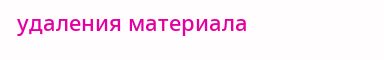удаления материала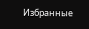Избранные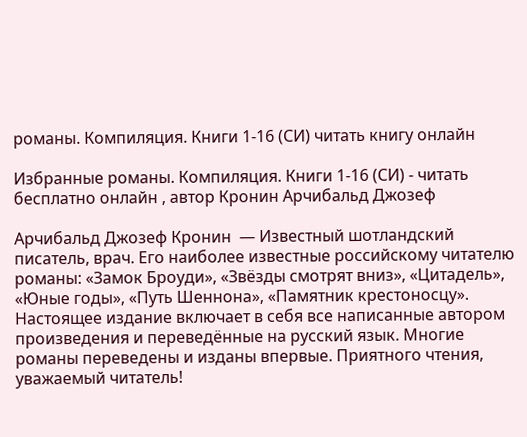романы. Компиляция. Книги 1-16 (СИ) читать книгу онлайн

Избранные романы. Компиляция. Книги 1-16 (СИ) - читать бесплатно онлайн , автор Кронин Арчибальд Джозеф

Арчибальд Джозеф Кронин  — Известный шотландский писатель, врач. Его наиболее известные российскому читателю романы: «Замок Броуди», «Звёзды смотрят вниз», «Цитадель», «Юные годы», «Путь Шеннона», «Памятник крестоносцу». Настоящее издание включает в себя все написанные автором произведения и переведённые на русский язык. Многие романы переведены и изданы впервые. Приятного чтения, уважаемый читатель!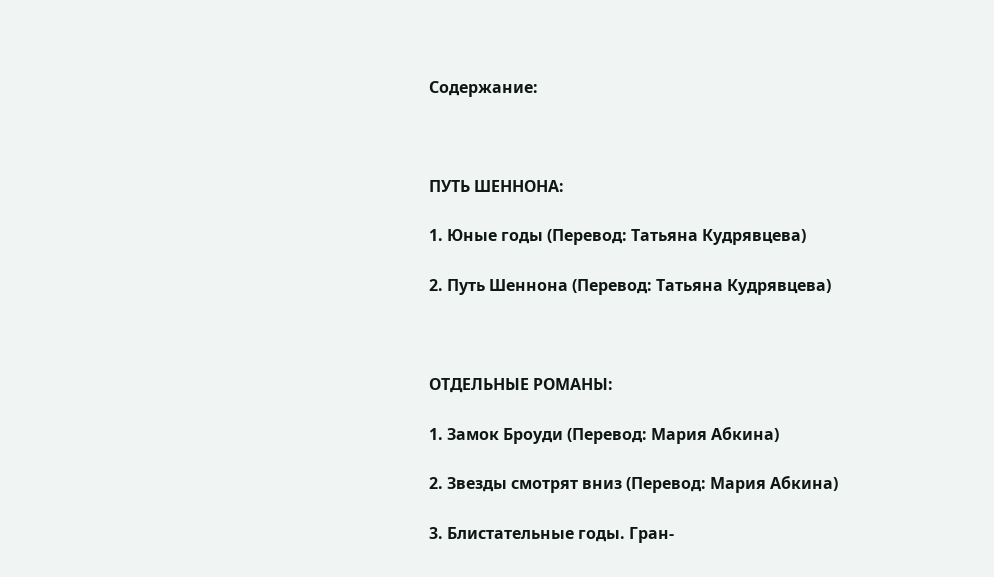Содержание:



ПУТЬ ШЕННОНА:

1. Юные годы (Перевод: Татьяна Кудрявцева)

2. Путь Шеннона (Перевод: Татьяна Кудрявцева)



ОТДЕЛЬНЫЕ РОМАНЫ:

1. Замок Броуди (Перевод: Мария Абкина)

2. Звезды смотрят вниз (Перевод: Мария Абкина)

3. Блистательные годы. Гран-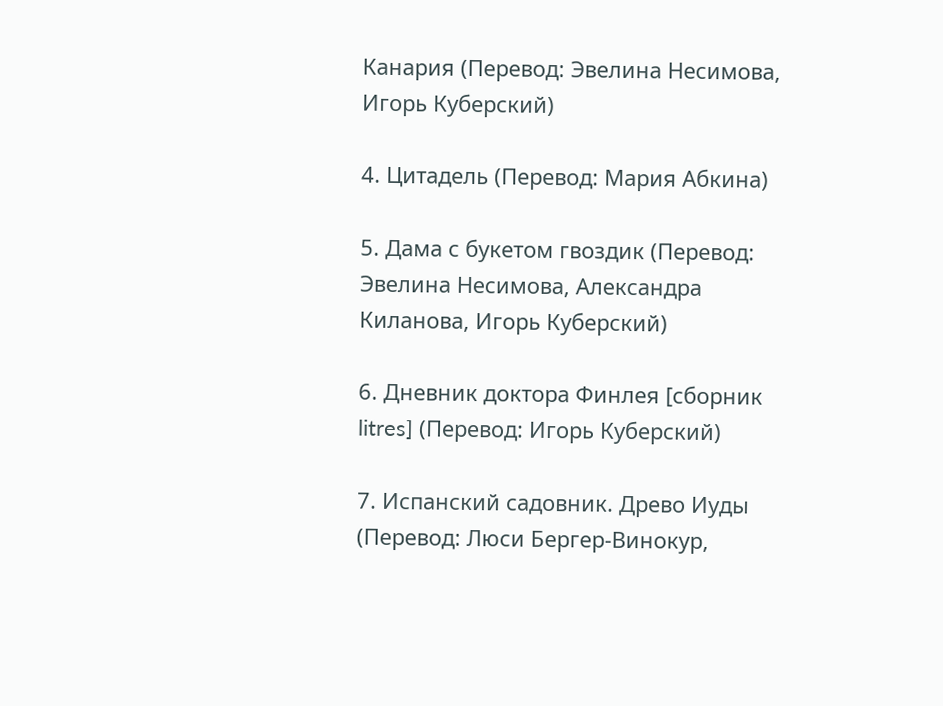Канария (Перевод: Эвелина Несимова, Игорь Куберский)

4. Цитадель (Перевод: Мария Абкина)

5. Дама с букетом гвоздик (Перевод: Эвелина Несимова, Александра Киланова, Игорь Куберский)

6. Дневник доктора Финлея [сборник litres] (Перевод: Игорь Куберский)

7. Испанский садовник. Древо Иуды (Перевод: Люси Бергер-Винокур,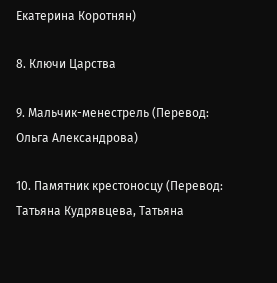Екатерина Коротнян)

8. Ключи Царства

9. Мальчик-менестрель (Перевод: Ольга Александрова)

10. Памятник крестоносцу (Перевод: Татьяна Кудрявцева, Татьяна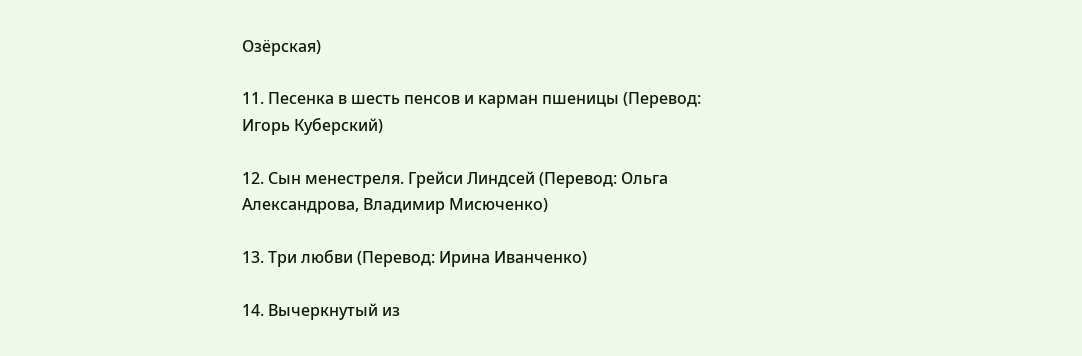Озёрская)

11. Песенка в шесть пенсов и карман пшеницы (Перевод: Игорь Куберский)

12. Сын менестреля. Грейси Линдсей (Перевод: Ольга Александрова, Владимир Мисюченко)

13. Три любви (Перевод: Ирина Иванченко)

14. Вычеркнутый из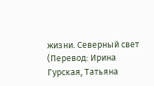жизни. Северный свет (Перевод: Ирина Гурская, Татьяна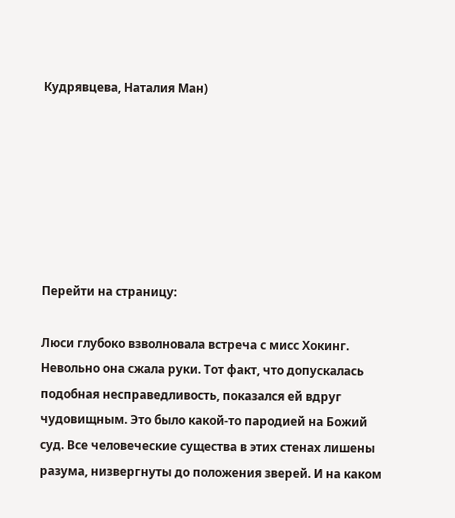Кудрявцева, Наталия Ман)







Перейти на страницу:

Люси глубоко взволновала встреча с мисс Хокинг. Невольно она сжала руки. Тот факт, что допускалась подобная несправедливость, показался ей вдруг чудовищным. Это было какой-то пародией на Божий суд. Все человеческие существа в этих стенах лишены разума, низвергнуты до положения зверей. И на каком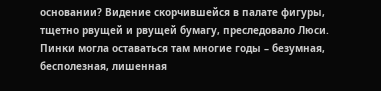основании? Видение скорчившейся в палате фигуры, тщетно рвущей и рвущей бумагу, преследовало Люси. Пинки могла оставаться там многие годы – безумная, бесполезная, лишенная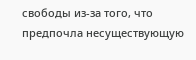свободы из-за того, что предпочла несуществующую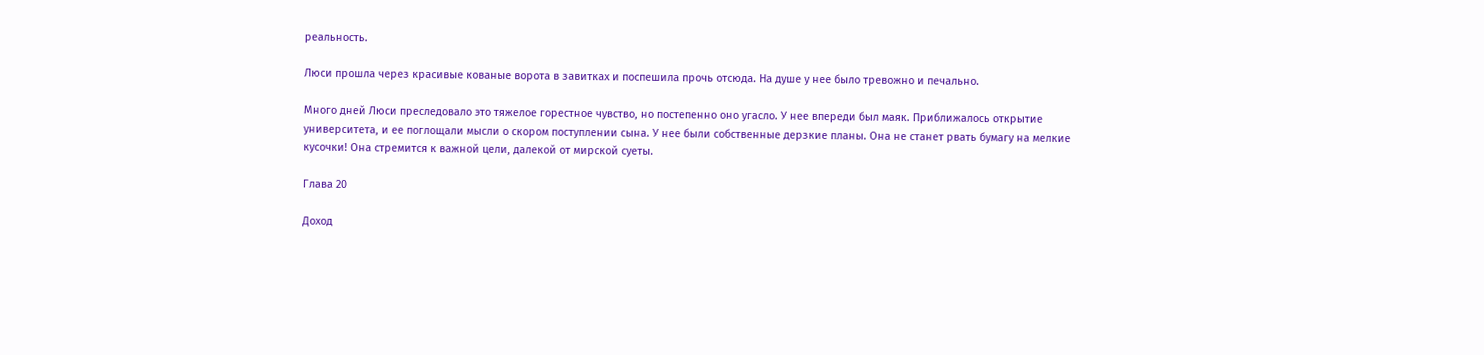реальность.

Люси прошла через красивые кованые ворота в завитках и поспешила прочь отсюда. На душе у нее было тревожно и печально.

Много дней Люси преследовало это тяжелое горестное чувство, но постепенно оно угасло. У нее впереди был маяк. Приближалось открытие университета, и ее поглощали мысли о скором поступлении сына. У нее были собственные дерзкие планы. Она не станет рвать бумагу на мелкие кусочки! Она стремится к важной цели, далекой от мирской суеты.

Глава 20

Доход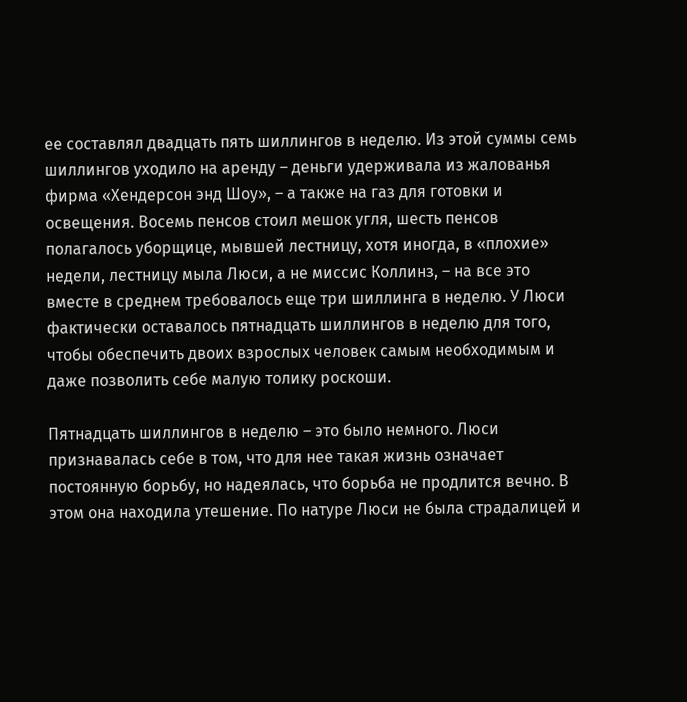ее составлял двадцать пять шиллингов в неделю. Из этой суммы семь шиллингов уходило на аренду – деньги удерживала из жалованья фирма «Хендерсон энд Шоу», – а также на газ для готовки и освещения. Восемь пенсов стоил мешок угля, шесть пенсов полагалось уборщице, мывшей лестницу, хотя иногда, в «плохие» недели, лестницу мыла Люси, а не миссис Коллинз, – на все это вместе в среднем требовалось еще три шиллинга в неделю. У Люси фактически оставалось пятнадцать шиллингов в неделю для того, чтобы обеспечить двоих взрослых человек самым необходимым и даже позволить себе малую толику роскоши.

Пятнадцать шиллингов в неделю – это было немного. Люси признавалась себе в том, что для нее такая жизнь означает постоянную борьбу, но надеялась, что борьба не продлится вечно. В этом она находила утешение. По натуре Люси не была страдалицей и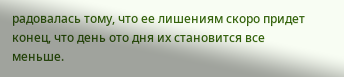радовалась тому, что ее лишениям скоро придет конец, что день ото дня их становится все меньше.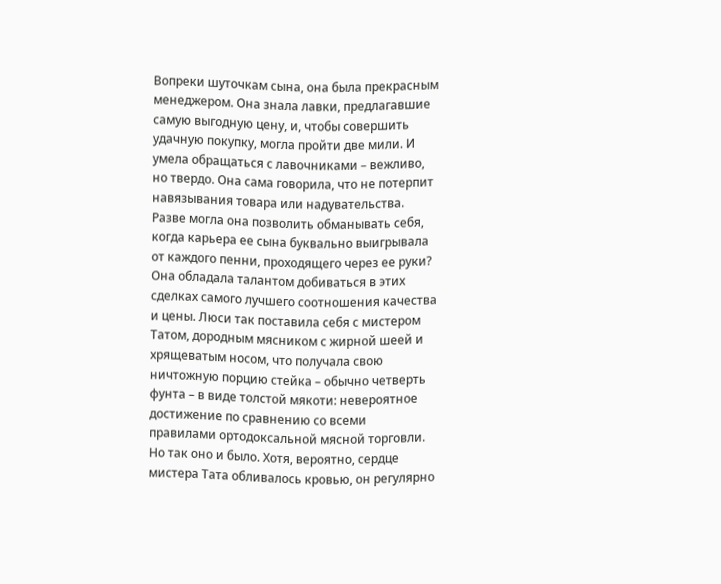Вопреки шуточкам сына, она была прекрасным менеджером. Она знала лавки, предлагавшие самую выгодную цену, и, чтобы совершить удачную покупку, могла пройти две мили. И умела обращаться с лавочниками – вежливо, но твердо. Она сама говорила, что не потерпит навязывания товара или надувательства. Разве могла она позволить обманывать себя, когда карьера ее сына буквально выигрывала от каждого пенни, проходящего через ее руки? Она обладала талантом добиваться в этих сделках самого лучшего соотношения качества и цены. Люси так поставила себя с мистером Татом, дородным мясником с жирной шеей и хрящеватым носом, что получала свою ничтожную порцию стейка – обычно четверть фунта – в виде толстой мякоти: невероятное достижение по сравнению со всеми правилами ортодоксальной мясной торговли. Но так оно и было. Хотя, вероятно, сердце мистера Тата обливалось кровью, он регулярно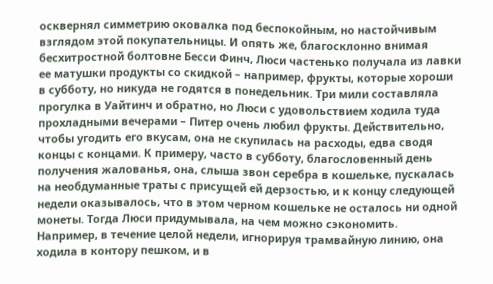осквернял симметрию оковалка под беспокойным, но настойчивым взглядом этой покупательницы. И опять же, благосклонно внимая бесхитростной болтовне Бесси Финч, Люси частенько получала из лавки ее матушки продукты со скидкой – например, фрукты, которые хороши в субботу, но никуда не годятся в понедельник. Три мили составляла прогулка в Уайтинч и обратно, но Люси с удовольствием ходила туда прохладными вечерами – Питер очень любил фрукты. Действительно, чтобы угодить его вкусам, она не скупилась на расходы, едва сводя концы с концами. К примеру, часто в субботу, благословенный день получения жалованья, она, слыша звон серебра в кошельке, пускалась на необдуманные траты с присущей ей дерзостью, и к концу следующей недели оказывалось, что в этом черном кошельке не осталось ни одной монеты. Тогда Люси придумывала, на чем можно сэкономить. Например, в течение целой недели, игнорируя трамвайную линию, она ходила в контору пешком, и в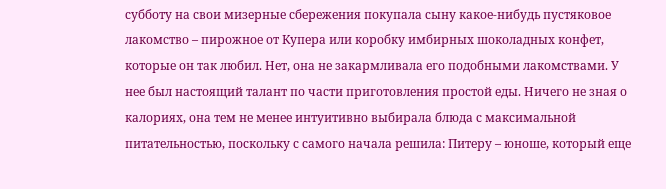субботу на свои мизерные сбережения покупала сыну какое-нибудь пустяковое лакомство – пирожное от Купера или коробку имбирных шоколадных конфет, которые он так любил. Нет, она не закармливала его подобными лакомствами. У нее был настоящий талант по части приготовления простой еды. Ничего не зная о калориях, она тем не менее интуитивно выбирала блюда с максимальной питательностью, поскольку с самого начала решила: Питеру – юноше, который еще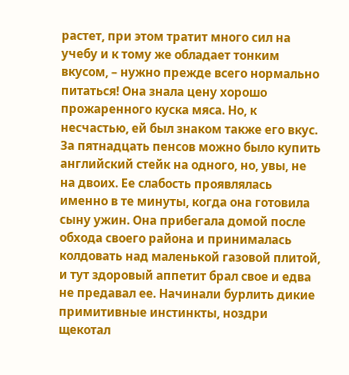растет, при этом тратит много сил на учебу и к тому же обладает тонким вкусом, – нужно прежде всего нормально питаться! Она знала цену хорошо прожаренного куска мяса. Но, к несчастью, ей был знаком также его вкус. За пятнадцать пенсов можно было купить английский стейк на одного, но, увы, не на двоих. Ее слабость проявлялась именно в те минуты, когда она готовила сыну ужин. Она прибегала домой после обхода своего района и принималась колдовать над маленькой газовой плитой, и тут здоровый аппетит брал свое и едва не предавал ее. Начинали бурлить дикие примитивные инстинкты, ноздри щекотал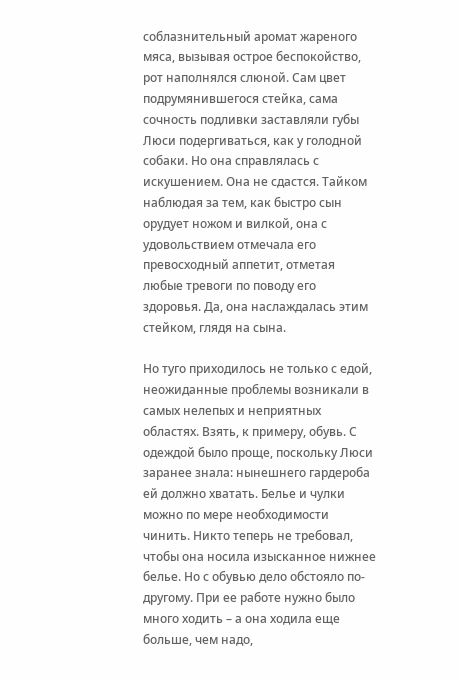соблазнительный аромат жареного мяса, вызывая острое беспокойство, рот наполнялся слюной. Сам цвет подрумянившегося стейка, сама сочность подливки заставляли губы Люси подергиваться, как у голодной собаки. Но она справлялась с искушением. Она не сдастся. Тайком наблюдая за тем, как быстро сын орудует ножом и вилкой, она с удовольствием отмечала его превосходный аппетит, отметая любые тревоги по поводу его здоровья. Да, она наслаждалась этим стейком, глядя на сына.

Но туго приходилось не только с едой, неожиданные проблемы возникали в самых нелепых и неприятных областях. Взять, к примеру, обувь. С одеждой было проще, поскольку Люси заранее знала: нынешнего гардероба ей должно хватать. Белье и чулки можно по мере необходимости чинить. Никто теперь не требовал, чтобы она носила изысканное нижнее белье. Но с обувью дело обстояло по-другому. При ее работе нужно было много ходить – а она ходила еще больше, чем надо,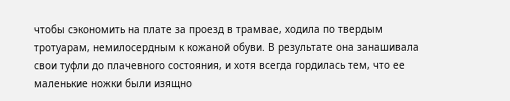чтобы сэкономить на плате за проезд в трамвае, ходила по твердым тротуарам, немилосердным к кожаной обуви. В результате она занашивала свои туфли до плачевного состояния, и хотя всегда гордилась тем, что ее маленькие ножки были изящно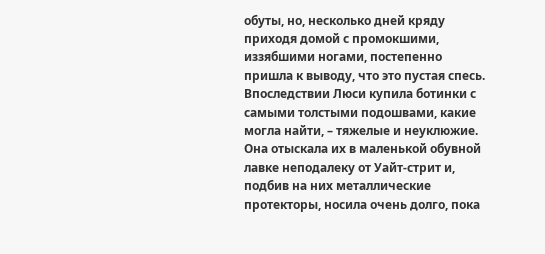обуты, но, несколько дней кряду приходя домой с промокшими, иззябшими ногами, постепенно пришла к выводу, что это пустая спесь. Впоследствии Люси купила ботинки с самыми толстыми подошвами, какие могла найти, – тяжелые и неуклюжие. Она отыскала их в маленькой обувной лавке неподалеку от Уайт-стрит и, подбив на них металлические протекторы, носила очень долго, пока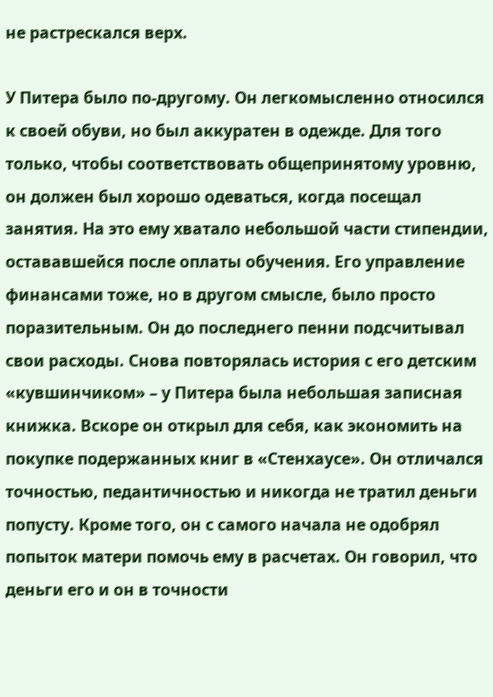не растрескался верх.

У Питера было по-другому. Он легкомысленно относился к своей обуви, но был аккуратен в одежде. Для того только, чтобы соответствовать общепринятому уровню, он должен был хорошо одеваться, когда посещал занятия. На это ему хватало небольшой части стипендии, остававшейся после оплаты обучения. Его управление финансами тоже, но в другом смысле, было просто поразительным. Он до последнего пенни подсчитывал свои расходы. Снова повторялась история с его детским «кувшинчиком» – у Питера была небольшая записная книжка. Вскоре он открыл для себя, как экономить на покупке подержанных книг в «Стенхаусе». Он отличался точностью, педантичностью и никогда не тратил деньги попусту. Кроме того, он с самого начала не одобрял попыток матери помочь ему в расчетах. Он говорил, что деньги его и он в точности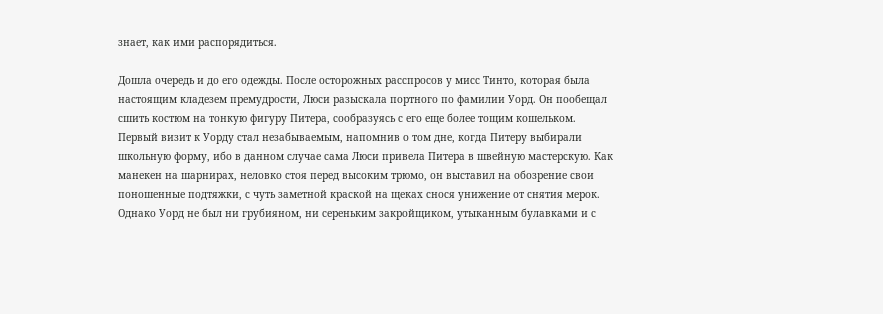знает, как ими распорядиться.

Дошла очередь и до его одежды. После осторожных расспросов у мисс Тинто, которая была настоящим кладезем премудрости, Люси разыскала портного по фамилии Уорд. Он пообещал сшить костюм на тонкую фигуру Питера, сообразуясь с его еще более тощим кошельком. Первый визит к Уорду стал незабываемым, напомнив о том дне, когда Питеру выбирали школьную форму, ибо в данном случае сама Люси привела Питера в швейную мастерскую. Как манекен на шарнирах, неловко стоя перед высоким трюмо, он выставил на обозрение свои поношенные подтяжки, с чуть заметной краской на щеках снося унижение от снятия мерок. Однако Уорд не был ни грубияном, ни сереньким закройщиком, утыканным булавками и с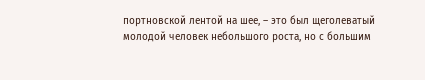портновской лентой на шее, – это был щеголеватый молодой человек небольшого роста, но с большим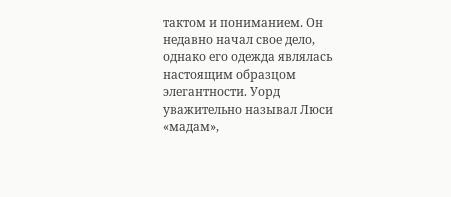тактом и пониманием. Он недавно начал свое дело, однако его одежда являлась настоящим образцом элегантности. Уорд уважительно называл Люси «мадам»,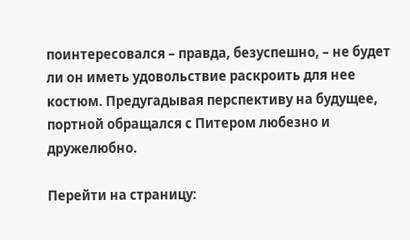поинтересовался – правда, безуспешно, – не будет ли он иметь удовольствие раскроить для нее костюм. Предугадывая перспективу на будущее, портной обращался с Питером любезно и дружелюбно.

Перейти на страницу: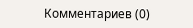Комментариев (0)